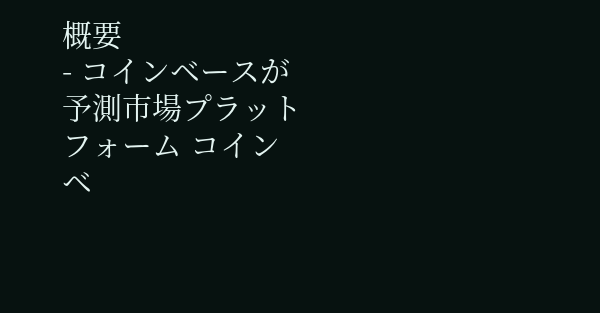概要
- コインベースが予測市場プラットフォーム コインベ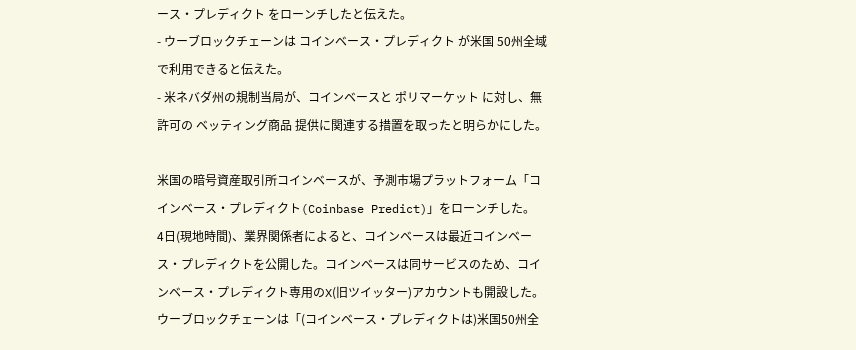ース・プレディクト をローンチしたと伝えた。
- ウーブロックチェーンは コインベース・プレディクト が米国 50州全域 で利用できると伝えた。
- 米ネバダ州の規制当局が、コインベースと ポリマーケット に対し、無許可の ベッティング商品 提供に関連する措置を取ったと明らかにした。

米国の暗号資産取引所コインベースが、予測市場プラットフォーム「コインベース・プレディクト(Coinbase Predict)」をローンチした。
4日(現地時間)、業界関係者によると、コインベースは最近コインベース・プレディクトを公開した。コインベースは同サービスのため、コインベース・プレディクト専用のX(旧ツイッター)アカウントも開設した。ウーブロックチェーンは「(コインベース・プレディクトは)米国50州全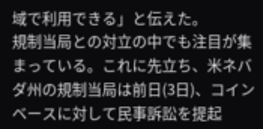域で利用できる」と伝えた。
規制当局との対立の中でも注目が集まっている。これに先立ち、米ネバダ州の規制当局は前日(3日)、コインベースに対して民事訴訟を提起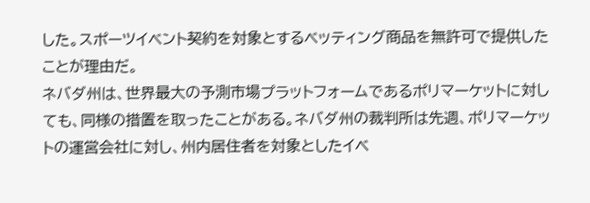した。スポーツイベント契約を対象とするベッティング商品を無許可で提供したことが理由だ。
ネバダ州は、世界最大の予測市場プラットフォームであるポリマーケットに対しても、同様の措置を取ったことがある。ネバダ州の裁判所は先週、ポリマーケットの運営会社に対し、州内居住者を対象としたイベ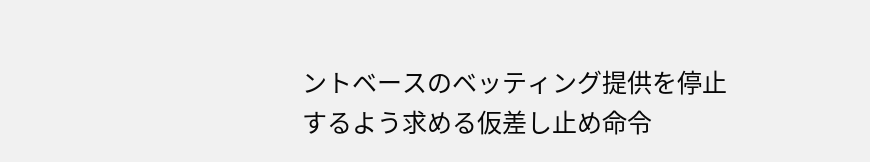ントベースのベッティング提供を停止するよう求める仮差し止め命令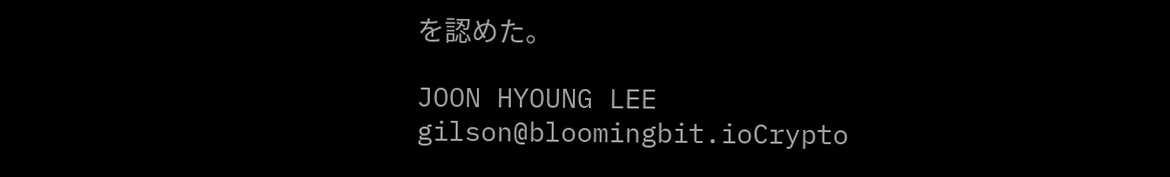を認めた。

JOON HYOUNG LEE
gilson@bloomingbit.ioCrypto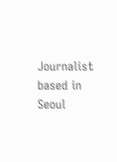Journalist based in Seoul